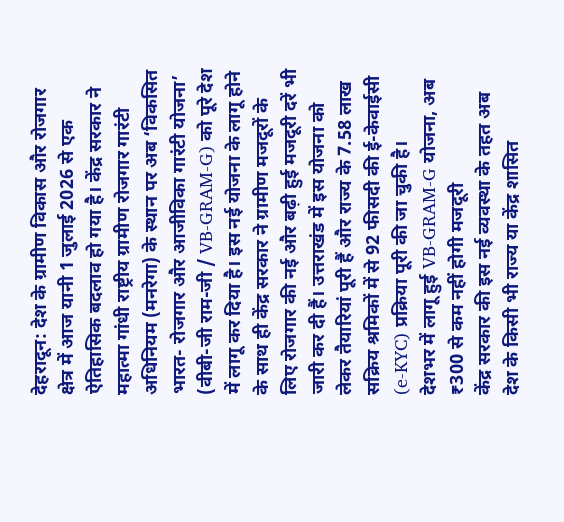देहरादून: देश के ग्रामीण विकास और रोजगार क्षेत्र में आज यानी 1 जुलाई 2026 से एक ऐतिहासिक बदलाव हो गया है। केंद्र सरकार ने महात्मा गांधी राष्ट्रीय ग्रामीण रोजगार गारंटी अधिनियम (मनरेगा) के स्थान पर अब ‘विकसित भारत- रोजगार और आजीविका गारंटी योजना’ (वीबी-जी राम-जी / VB-GRAM-G) को पूरे देश में लागू कर दिया है। इस नई योजना के लागू होने के साथ ही केंद्र सरकार ने ग्रामीण मजदूरों के लिए रोजगार की नई और बढ़ी हुई मजदूरी दरें भी जारी कर दी हैं। उत्तराखंड में इस योजना को लेकर तैयारियां पूरी हैं और राज्य के 7.58 लाख सक्रिय श्रमिकों में से 92 फीसदी की ई-केवाईसी (e-KYC) प्रक्रिया पूरी की जा चुकी है।
देशभर में लागू हुई VB-GRAM-G योजना, अब ₹300 से कम नहीं होगी मजदूरी
केंद्र सरकार की इस नई व्यवस्था के तहत अब देश के किसी भी राज्य या केंद्र शासित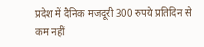प्रदेश में दैनिक मजदूरी 300 रुपये प्रतिदिन से कम नहीं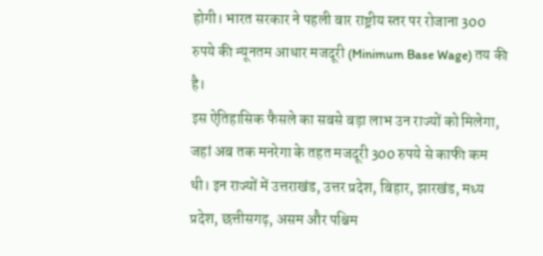होगी। भारत सरकार ने पहली बार राष्ट्रीय स्तर पर रोजाना 300 रुपये की न्यूनतम आधार मजदूरी (Minimum Base Wage) तय की है।
इस ऐतिहासिक फैसले का सबसे बड़ा लाभ उन राज्यों को मिलेगा, जहां अब तक मनरेगा के तहत मजदूरी 300 रुपये से काफी कम थी। इन राज्यों में उत्तराखंड, उत्तर प्रदेश, बिहार, झारखंड, मध्य प्रदेश, छत्तीसगढ़, असम और पश्चिम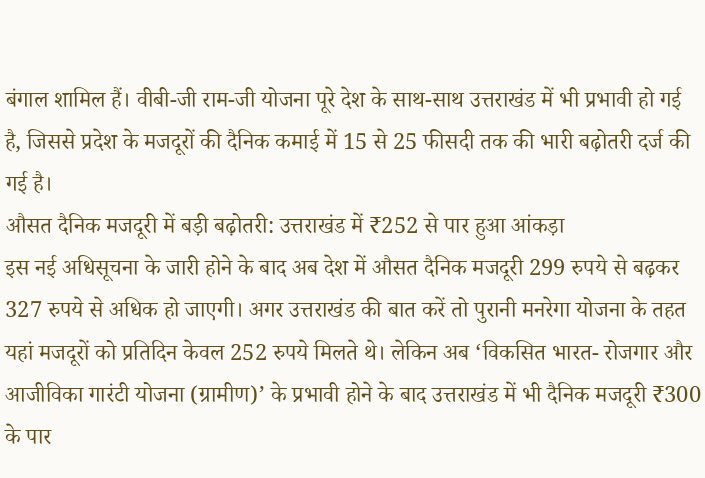बंगाल शामिल हैं। वीबी-जी राम-जी योजना पूरे देश के साथ-साथ उत्तराखंड में भी प्रभावी हो गई है, जिससे प्रदेश के मजदूरों की दैनिक कमाई में 15 से 25 फीसदी तक की भारी बढ़ोतरी दर्ज की गई है।
औसत दैनिक मजदूरी में बड़ी बढ़ोतरी: उत्तराखंड में ₹252 से पार हुआ आंकड़ा
इस नई अधिसूचना के जारी होने के बाद अब देश में औसत दैनिक मजदूरी 299 रुपये से बढ़कर 327 रुपये से अधिक हो जाएगी। अगर उत्तराखंड की बात करें तो पुरानी मनरेगा योजना के तहत यहां मजदूरों को प्रतिदिन केवल 252 रुपये मिलते थे। लेकिन अब ‘विकसित भारत- रोजगार और आजीविका गारंटी योजना (ग्रामीण)’ के प्रभावी होने के बाद उत्तराखंड में भी दैनिक मजदूरी ₹300 के पार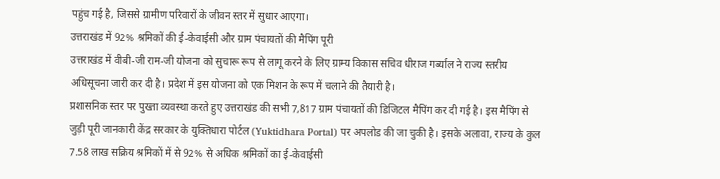पहुंच गई है, जिससे ग्रामीण परिवारों के जीवन स्तर में सुधार आएगा।
उत्तराखंड में 92% श्रमिकों की ई-केवाईसी और ग्राम पंचायतों की मैपिंग पूरी
उत्तराखंड में वीबी-जी राम-जी योजना को सुचारू रूप से लागू करने के लिए ग्राम्य विकास सचिव धीराज गर्ब्याल ने राज्य स्तरीय अधिसूचना जारी कर दी है। प्रदेश में इस योजना को एक मिशन के रूप में चलाने की तैयारी है।
प्रशासनिक स्तर पर पुख्ता व्यवस्था करते हुए उत्तराखंड की सभी 7,817 ग्राम पंचायतों की डिजिटल मैपिंग कर दी गई है। इस मैपिंग से जुड़ी पूरी जानकारी केंद्र सरकार के युक्तिधारा पोर्टल (Yuktidhara Portal) पर अपलोड की जा चुकी है। इसके अलावा, राज्य के कुल 7.58 लाख सक्रिय श्रमिकों में से 92% से अधिक श्रमिकों का ई-केवाईसी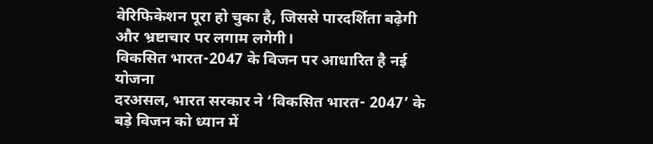वेरिफिकेशन पूरा हो चुका है, जिससे पारदर्शिता बढ़ेगी और भ्रष्टाचार पर लगाम लगेगी।
विकसित भारत-2047 के विजन पर आधारित है नई योजना
दरअसल, भारत सरकार ने ‘विकसित भारत- 2047’ के बड़े विजन को ध्यान में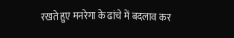रखते हुए मनरेगा के ढांचे में बदलाव कर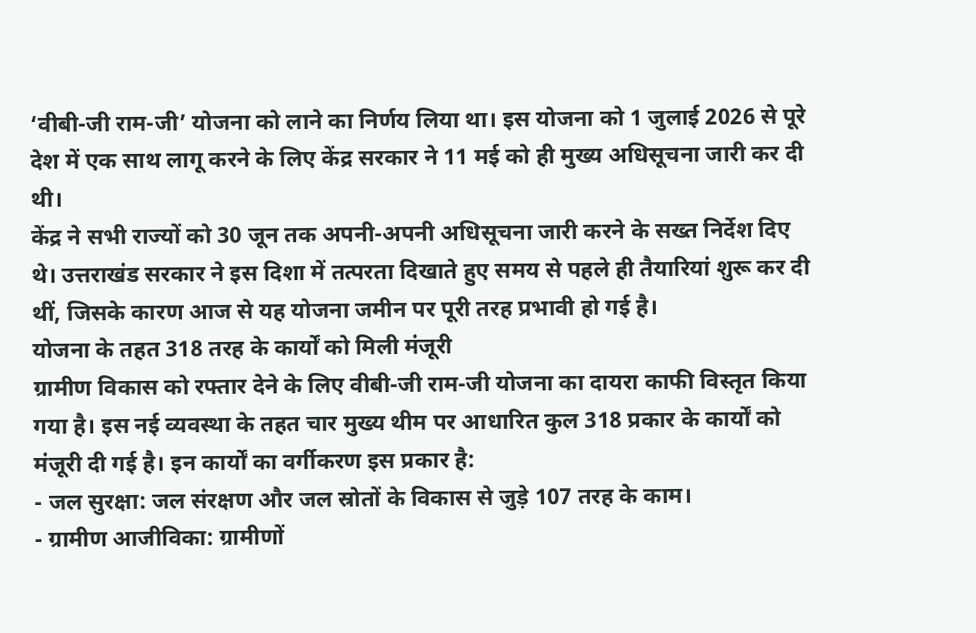‘वीबी-जी राम-जी’ योजना को लाने का निर्णय लिया था। इस योजना को 1 जुलाई 2026 से पूरे देश में एक साथ लागू करने के लिए केंद्र सरकार ने 11 मई को ही मुख्य अधिसूचना जारी कर दी थी।
केंद्र ने सभी राज्यों को 30 जून तक अपनी-अपनी अधिसूचना जारी करने के सख्त निर्देश दिए थे। उत्तराखंड सरकार ने इस दिशा में तत्परता दिखाते हुए समय से पहले ही तैयारियां शुरू कर दी थीं, जिसके कारण आज से यह योजना जमीन पर पूरी तरह प्रभावी हो गई है।
योजना के तहत 318 तरह के कार्यों को मिली मंजूरी
ग्रामीण विकास को रफ्तार देने के लिए वीबी-जी राम-जी योजना का दायरा काफी विस्तृत किया गया है। इस नई व्यवस्था के तहत चार मुख्य थीम पर आधारित कुल 318 प्रकार के कार्यों को मंजूरी दी गई है। इन कार्यों का वर्गीकरण इस प्रकार है:
- जल सुरक्षा: जल संरक्षण और जल स्रोतों के विकास से जुड़े 107 तरह के काम।
- ग्रामीण आजीविका: ग्रामीणों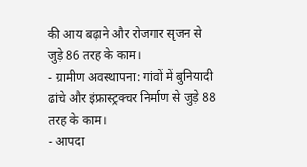की आय बढ़ाने और रोजगार सृजन से जुड़े 86 तरह के काम।
- ग्रामीण अवस्थापना: गांवों में बुनियादी ढांचे और इंफ्रास्ट्रक्चर निर्माण से जुड़े 88 तरह के काम।
- आपदा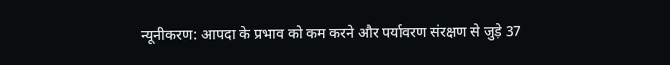न्यूनीकरण: आपदा के प्रभाव को कम करने और पर्यावरण संरक्षण से जुड़े 37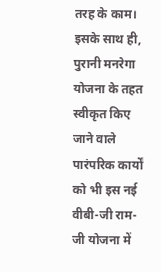तरह के काम।
इसके साथ ही, पुरानी मनरेगा योजना के तहत स्वीकृत किए जाने वाले पारंपरिक कार्यों को भी इस नई वीबी-जी राम-जी योजना में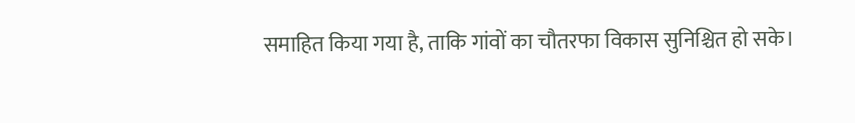समाहित किया गया है, ताकि गांवों का चौतरफा विकास सुनिश्चित हो सके।